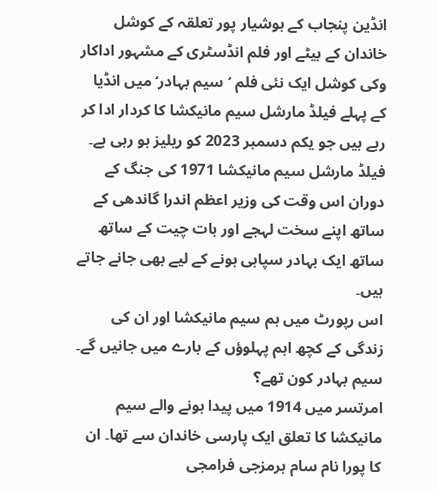انڈین پنجاب کے ہوشیار پور تعلقہ کے کوشل خاندان کے بیٹے اور فلم انڈسٹری کے مشہور اداکار وکی کوشل ایک نئی فلم ’سیم بہادر‘ میں انڈیا کے پہلے فیلڈ مارشل سیم مانیکشا کا کردار ادا کر رہے ہیں جو یکم دسمبر 2023 کو ریلیز ہو رہی ہے۔
فیلڈ مارشل سیم مانیکشا 1971 کی جنگ کے دوران اس وقت کی وزیر اعظم اندرا گاندھی کے ساتھ اپنے سخت لہجے اور بات چیت کے ساتھ ساتھ ایک بہادر سپاہی ہونے کے لیے بھی جانے جاتے ہیں۔
اس رپورٹ میں ہم سیم مانیکشا اور ان کی زندگی کے کچھ اہم پہلوؤں کے بارے میں جانیں گے۔
سیم بہادر کون تھے؟
امرتسر میں 1914 میں پیدا ہونے والے سیم مانیکشا کا تعلق ایک پارسی خاندان سے تھا۔ ان کا پورا نام سام ہرمزجی فرامجی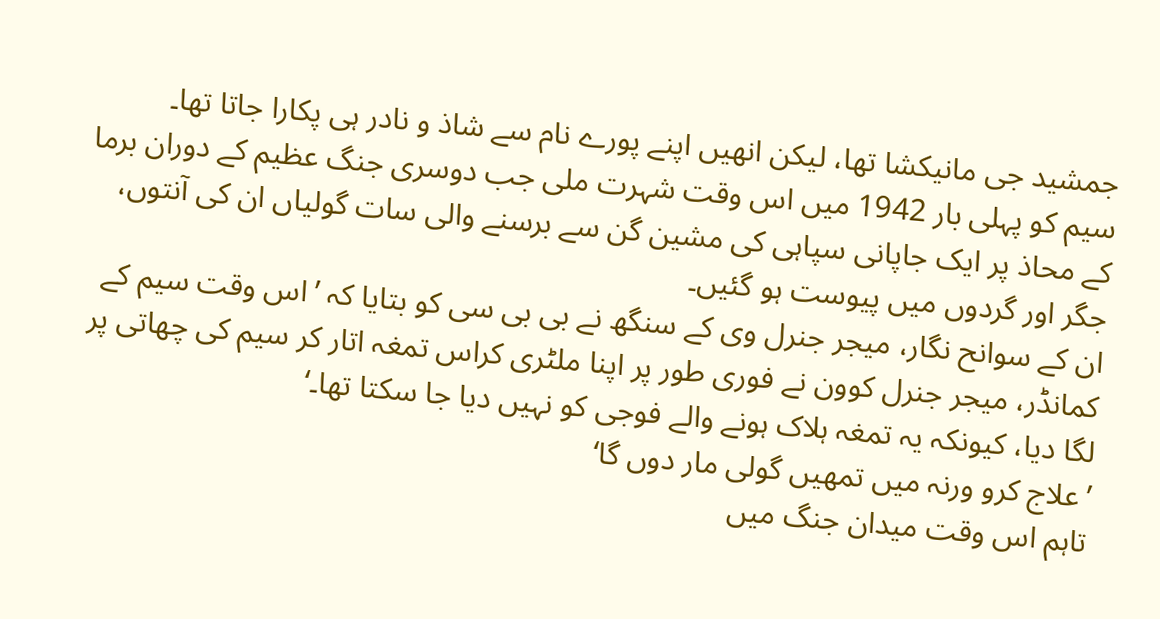جمشید جی مانیکشا تھا، لیکن انھیں اپنے پورے نام سے شاذ و نادر ہی پکارا جاتا تھا۔
سیم کو پہلی بار 1942 میں اس وقت شہرت ملی جب دوسری جنگ عظیم کے دوران برما کے محاذ پر ایک جاپانی سپاہی کی مشین گن سے برسنے والی سات گولیاں ان کی آنتوں، جگر اور گردوں میں پیوست ہو گئیں۔
ان کے سوانح نگار، میجر جنرل وی کے سنگھ نے بی بی سی کو بتایا کہ ’اس وقت سیم کے کمانڈر، میجر جنرل کوون نے فوری طور پر اپنا ملٹری کراس تمغہ اتار کر سیم کی چھاتی پر لگا دیا، کیونکہ یہ تمغہ ہلاک ہونے والے فوجی کو نہیں دیا جا سکتا تھا۔‘
’علاج کرو ورنہ میں تمھیں گولی مار دوں گا‘
تاہم اس وقت میدان جنگ میں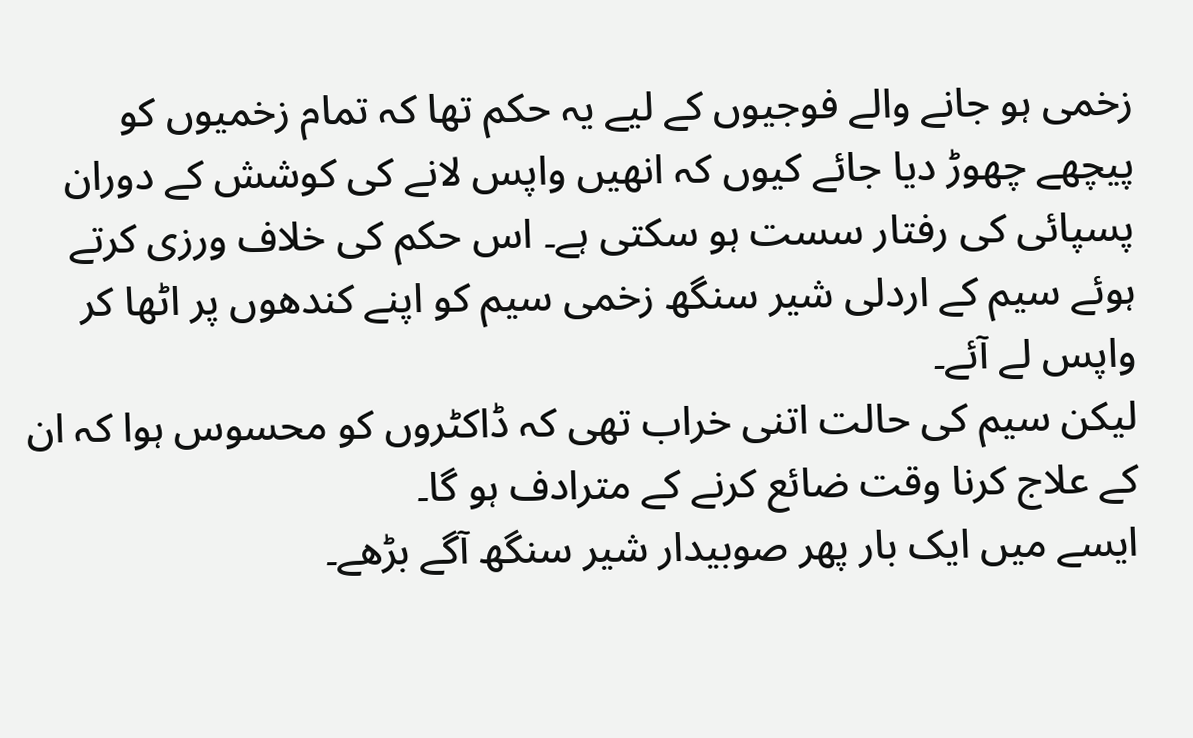زخمی ہو جانے والے فوجیوں کے لیے یہ حکم تھا کہ تمام زخمیوں کو پیچھے چھوڑ دیا جائے کیوں کہ انھیں واپس لانے کی کوشش کے دوران پسپائی کی رفتار سست ہو سکتی ہے۔ اس حکم کی خلاف ورزی کرتے ہوئے سیم کے اردلی شیر سنگھ زخمی سیم کو اپنے کندھوں پر اٹھا کر واپس لے آئے۔
لیکن سیم کی حالت اتنی خراب تھی کہ ڈاکٹروں کو محسوس ہوا کہ ان کے علاج کرنا وقت ضائع کرنے کے مترادف ہو گا۔
ایسے میں ایک بار پھر صوبیدار شیر سنگھ آگے بڑھے۔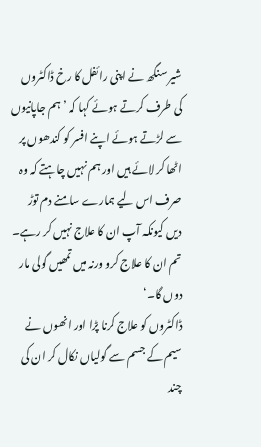شیر سنگھ نے اپنی رائفل کا رخ ڈاکٹروں کی طرف کرتے ہوئے کہا کہ ’ہم جاپانیوں سے لڑتے ہوئے اپنے افسر کو کندھوں پر اٹھا کر لائے ہیں اور ہم نہیں چاہتے کہ وہ صرف اس لیے ہمارے سامنے دم توڑ دیں کیونکہ آپ ان کا علاج نہیں کر رہے۔ تم ان کا علاج کرو ورنہ میں تمھیں گولی مار دوں گا۔‘
ڈاکٹروں کو علاج کرنا پڑا اور انھوں نے سیم کے جسم سے گولیاں نکال کر ان کی چند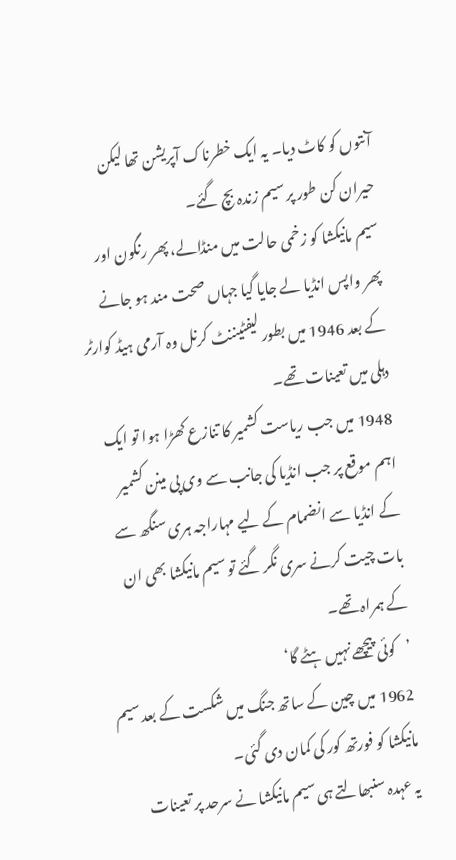آنتوں کو کاٹ دیا۔ یہ ایک خطرناک آپریشن تھا لیکن حیران کن طور پر سیم زندہ بچ گئے۔
سیم مانیکشا کو زخمی حالت میں منڈالے، پھر رنگون اور پھر واپس انڈیا لے جایا گیا جہاں صحت مند ہو جانے کے بعد 1946 میں بطور لیفٹیننٹ کرنل وہ آرمی ہیڈ کوارٹر دہلی میں تعینات تھے۔
1948 میں جب ریاست کشمیر کا تنازع کھڑا ہوا تو ایک اہم موقع پر جب انڈیا کی جانب سے وی پی مینن کشمیر کے انڈیا سے انضمام کے لیے مہاراجہ ہری سنگھ سے بات چیت کرنے سری نگر گئے تو سیم مانیکشا بھی ان کے ہمراہ تھے۔
’کوئی پیچھے نہیں ہٹے گا‘
1962 میں چین کے ساتھ جنگ میں شکست کے بعد سیم مانیکشا کو فورتھ کور کی کمان دی گئی۔
یہ عہدہ سنبھالتے ہی سیم مانیکشا نے سرحد پر تعینات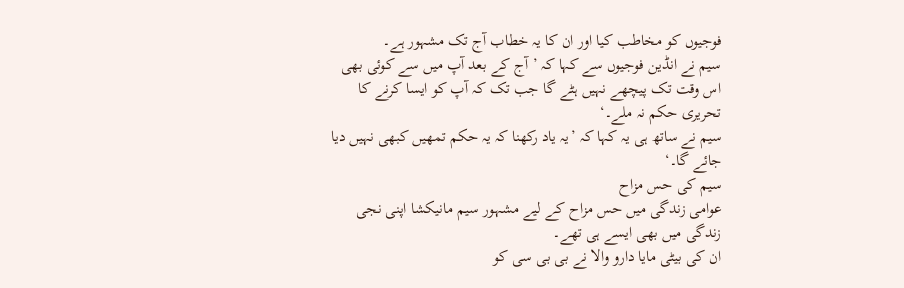فوجیوں کو مخاطب کیا اور ان کا یہ خطاب آج تک مشہور ہے۔
سیم نے انڈین فوجیوں سے کہا کہ ’آج کے بعد آپ میں سے کوئی بھی اس وقت تک پیچھے نہیں ہٹے گا جب تک کہ آپ کو ایسا کرنے کا تحریری حکم نہ ملے۔‘
سیم نے ساتھ ہی یہ کہا کہ ’یہ یاد رکھنا کہ یہ حکم تمھیں کبھی نہیں دیا جائے گا۔‘
سیم کی حس مزاح
عوامی زندگی میں حس مزاح کے لیے مشہور سیم مانیکشا اپنی نجی زندگی میں بھی ایسے ہی تھے۔
ان کی بیٹی مایا دارو والا نے بی بی سی کو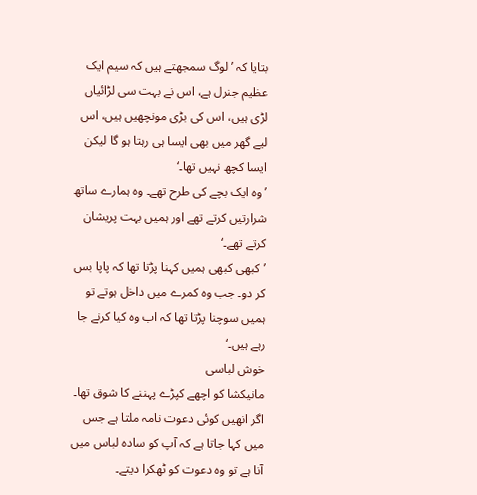بتایا کہ ’لوگ سمجھتے ہیں کہ سیم ایک عظیم جنرل ہے، اس نے بہت سی لڑائیاں لڑی ہیں، اس کی بڑی مونچھیں ہیں، اس لیے گھر میں بھی ایسا ہی رہتا ہو گا لیکن ایسا کچھ نہیں تھا۔‘
’وہ ایک بچے کی طرح تھے۔ وہ ہمارے ساتھ شرارتیں کرتے تھے اور ہمیں بہت پریشان کرتے تھے۔‘
’کبھی کبھی ہمیں کہنا پڑتا تھا کہ پاپا بس کر دو۔ جب وہ کمرے میں داخل ہوتے تو ہمیں سوچنا پڑتا تھا کہ اب وہ کیا کرنے جا رہے ہیں۔‘
خوش لباسی
مانیکشا کو اچھے کپڑے پہننے کا شوق تھا۔ اگر انھیں کوئی دعوت نامہ ملتا ہے جس میں کہا جاتا ہے کہ آپ کو سادہ لباس میں آنا ہے تو وہ دعوت کو ٹھکرا دیتے۔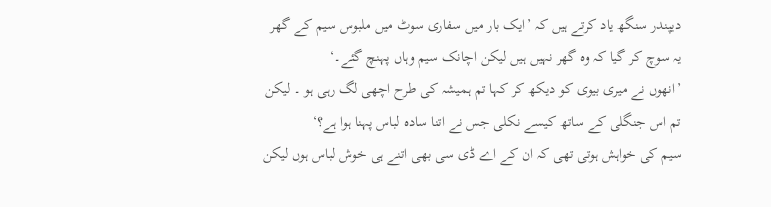دیپندر سنگھ یاد کرتے ہیں کہ ’ایک بار میں سفاری سوٹ میں ملبوس سیم کے گھر یہ سوچ کر گیا کہ وہ گھر نہیں ہیں لیکن اچانک سیم وہاں پہنچ گئے۔‘
’انھوں نے میری بیوی کو دیکھ کر کہا تم ہمیشہ کی طرح اچھی لگ رہی ہو ۔ لیکن تم اس جنگلی کے ساتھ کیسے نکلی جس نے اتنا سادہ لباس پہنا ہوا ہے؟‘
سیم کی خواہش ہوتی تھی کہ ان کے اے ڈی سی بھی اتنے ہی خوش لباس ہوں لیکن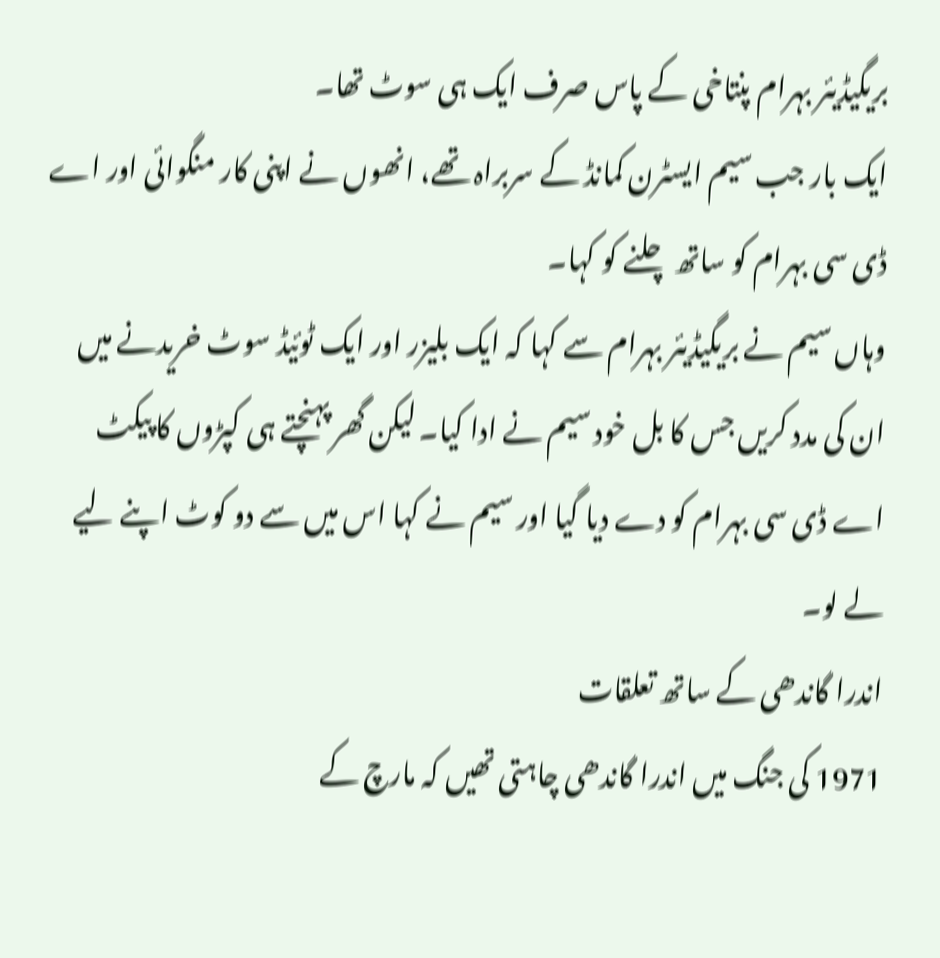بریگیڈیئر بہرام پنتاخی کے پاس صرف ایک ہی سوٹ تھا۔
ایک بار جب سیم ایسٹرن کمانڈ کے سربراہ تھے، انھوں نے اپنی کار منگوائی اور اے ڈی سی بہرام کو ساتھ چلنے کو کہا۔
وہاں سیم نے بریگیڈیئر بہرام سے کہا کہ ایک بلیزر اور ایک ٹوئیڈ سوٹ خریدنے میں ان کی مدد کریں جس کا بل خود سیم نے ادا کیا۔ لیکن گھر پہنچتے ہی کپڑوں کا پیکٹ اے ڈی سی بہرام کو دے دیا گیا اور سیم نے کہا اس میں سے دو کوٹ اپنے لیے لے لو۔
اندرا گاندھی کے ساتھ تعلقات
1971 کی جنگ میں اندرا گاندھی چاہتی تھیں کہ مارچ کے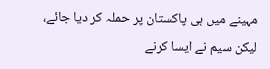مہینے میں ہی پاکستان پر حملہ کر دیا جائے، لیکن سیم نے ایسا کرنے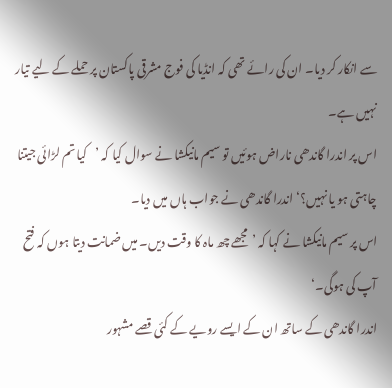سے انکار کر دیا۔ ان کی رائے تھی کہ انڈیا کی فوج مشرقی پاکستان پر حملے کے لیے تیار نہیں ہے۔
اس پر اندرا گاندھی ناراض ہوئیں تو سیم مانیکشا نے سوال کیا کہ ’کیا تم لڑائی جیتنا چاہتی ہو یا نہیں؟‘ اندرا گاندھی نے جواب ہاں میں دیا۔
اس پر سیم مانیکشا نے کہا کہ ’مجھے چھ ماہ کا وقت دیں۔ میں ضمانت دیتا ہوں کہ فتح آپ کی ہوگی۔‘
اندرا گاندھی کے ساتھ ان کے ایسے رویے کے کئی قصے مشہور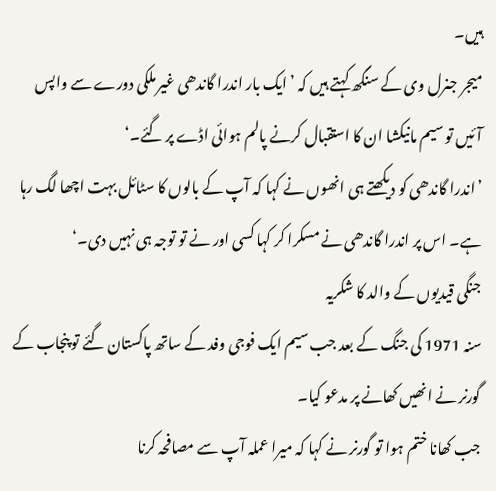ہیں۔
میجر جنرل وی کے سنگھ کہتے ہیں کہ ’ایک بار اندرا گاندھی غیر ملکی دورے سے واپس آئیں تو سیم مانیکشا ان کا استقبال کرنے پالم ہوائی اڈے پر گئے۔‘
’اندرا گاندھی کو دیکھتے ہی انھوں نے کہا کہ آپ کے بالوں کا سٹائل بہت اچھا لگ رہا ہے۔ اس پر اندرا گاندھی نے مسکرا کر کہا کسی اور نے تو توجہ ہی نہیں دی۔‘
جنگی قیدیوں کے والد کا شکریہ
سنہ 1971 کی جنگ کے بعد جب سیم ایک فوجی وفد کے ساتھ پاکستان گئے تو پنجاب کے گورنر نے انھیں کھانے پر مدعو کیا۔
جب کھانا ختم ہوا تو گورنر نے کہا کہ میرا عملہ آپ سے مصافحہ کرنا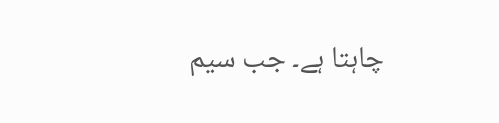چاہتا ہے۔ جب سیم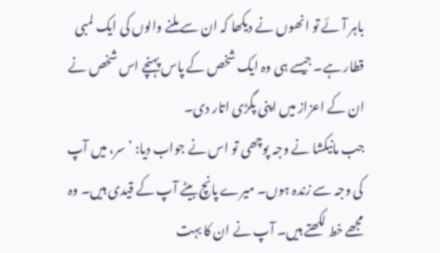باہر آئے تو انھوں نے دیکھا کہ ان سے ملنے والوں کی ایک لمبی قطار ہے۔ جیسے ہی وہ ایک شخص کے پاس پہنچے اس شخص نے ان کے اعزاز میں اپنی پگڑی اتار دی۔
جب مانیکشا نے وجہ پوچھی تو اس نے جواب دیا: ’سر، میں آپ کی وجہ سے زندہ ہوں۔ میرے پانچ بیٹے آپ کے قیدی ہیں۔ وہ مجھے خط لکھتے ہیں۔ آپ نے ان کا بہت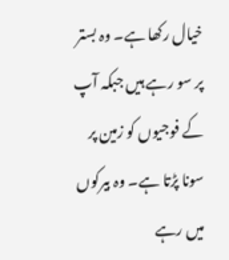خیال رکھا ہے۔ وہ بستر پر سو رہے ہیں جبکہ آپ کے فوجیوں کو زمین پر سونا پڑتا ہے۔ وہ بیرکوں میں رہے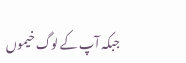جبکہ آپ کے لوگ خیموں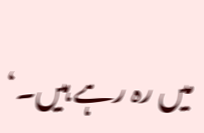میں رہ رہے ہیں۔‘